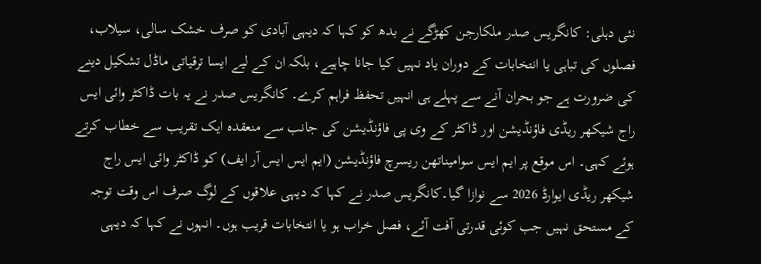نئی دہلی: کانگریس صدر ملکارجن کھڑگے نے بدھ کو کہا کہ دیہی آبادی کو صرف خشک سالی، سیلاب، فصلوں کی تباہی یا انتخابات کے دوران یاد نہیں کیا جانا چاہیے، بلکہ ان کے لیے ایسا ترقیاتی ماڈل تشکیل دینے کی ضرورت ہے جو بحران آنے سے پہلے ہی انہیں تحفظ فراہم کرے۔ کانگریس صدر نے یہ بات ڈاکٹر وائی ایس راج شیکھر ریڈی فاؤنڈیشن اور ڈاکٹر کے وی پی فاؤنڈیشن کی جانب سے منعقدہ ایک تقریب سے خطاب کرتے ہوئے کہی۔ اس موقع پر ایم ایس سوامیناتھن ریسرچ فاؤنڈیشن (ایم ایس ایس آر ایف) کو ڈاکٹر وائی ایس راج شیکھر ریڈی ایوارڈ 2026 سے نوازا گیا۔کانگریس صدر نے کہا کہ دیہی علاقوں کے لوگ صرف اس وقت توجہ کے مستحق نہیں جب کوئی قدرتی آفت آئے، فصل خراب ہو یا انتخابات قریب ہوں۔ انہوں نے کہا کہ دیہی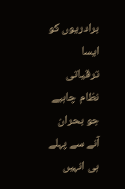برادریوں کو ایسا ترقیاتی نظام چاہیے جو بحران آنے سے پہلے ہی انہیں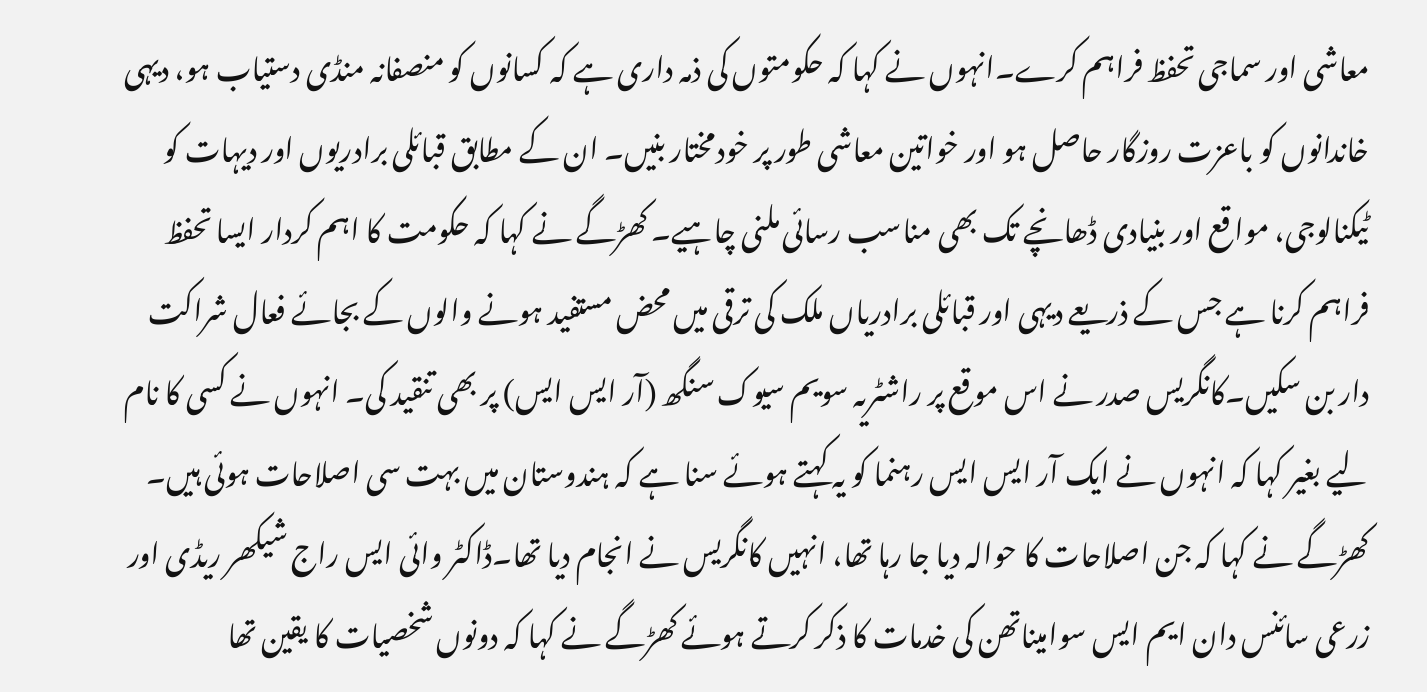معاشی اور سماجی تحفظ فراہم کرے۔انہوں نے کہا کہ حکومتوں کی ذمہ داری ہے کہ کسانوں کو منصفانہ منڈی دستیاب ہو، دیہی خاندانوں کو باعزت روزگار حاصل ہو اور خواتین معاشی طور پر خودمختار بنیں۔ ان کے مطابق قبائلی برادریوں اور دیہات کو ٹیکنالوجی، مواقع اور بنیادی ڈھانچے تک بھی مناسب رسائی ملنی چاہیے۔ کھڑگے نے کہا کہ حکومت کا اہم کردار ایسا تحفظ فراہم کرنا ہے جس کے ذریعے دیہی اور قبائلی برادریاں ملک کی ترقی میں محض مستفید ہونے والوں کے بجائے فعال شراکت دار بن سکیں۔کانگریس صدر نے اس موقع پر راشٹریہ سویم سیوک سنگھ (آر ایس ایس) پر بھی تنقید کی۔ انہوں نے کسی کا نام لیے بغیر کہا کہ انہوں نے ایک آر ایس ایس رہنما کو یہ کہتے ہوئے سنا ہے کہ ہندوستان میں بہت سی اصلاحات ہوئی ہیں۔ کھڑگے نے کہا کہ جن اصلاحات کا حوالہ دیا جا رہا تھا، انہیں کانگریس نے انجام دیا تھا۔ڈاکٹر وائی ایس راج شیکھر ریڈی اور زرعی سائنس دان ایم ایس سوامیناتھن کی خدمات کا ذکر کرتے ہوئے کھڑگے نے کہا کہ دونوں شخصیات کا یقین تھا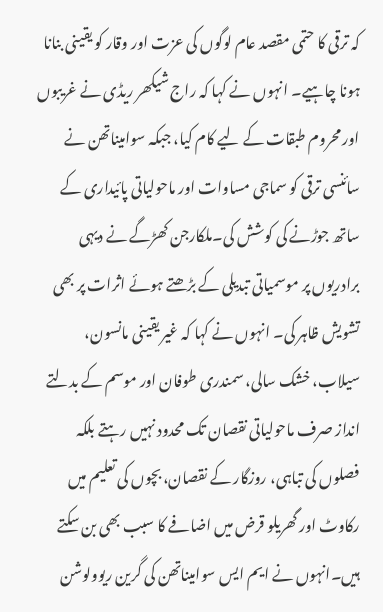کہ ترقی کا حتمی مقصد عام لوگوں کی عزت اور وقار کو یقینی بنانا ہونا چاہیے۔ انہوں نے کہا کہ راج شیکھر ریڈی نے غریبوں اور محروم طبقات کے لیے کام کیا، جبکہ سوامیناتھن نے سائنسی ترقی کو سماجی مساوات اور ماحولیاتی پائیداری کے ساتھ جوڑنے کی کوشش کی۔ملکارجن کھڑگے نے دیہی برادریوں پر موسمیاتی تبدیلی کے بڑھتے ہوئے اثرات پر بھی تشویش ظاہر کی۔ انہوں نے کہا کہ غیر یقینی مانسون، سیلاب، خشک سالی، سمندری طوفان اور موسم کے بدلتے انداز صرف ماحولیاتی نقصان تک محدود نہیں رہتے بلکہ فصلوں کی تباہی، روزگار کے نقصان، بچوں کی تعلیم میں رکاوٹ اور گھریلو قرض میں اضافے کا سبب بھی بن سکتے ہیں۔انہوں نے ایم ایس سوامیناتھن کی گرین ریوولوشن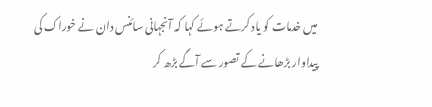میں خدمات کو یاد کرتے ہوئے کہا کہ آنجہانی سائنس دان نے خوراک کی پیداوار بڑھانے کے تصور سے آگے بڑھ کر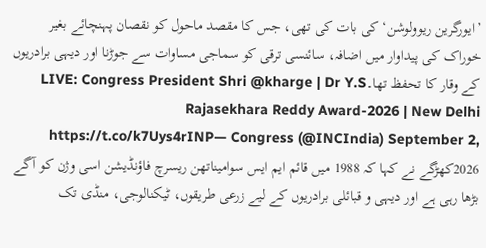’ایورگرین ریوولوشن‘ کی بات کی تھی، جس کا مقصد ماحول کو نقصان پہنچائے بغیر خوراک کی پیداوار میں اضافہ، سائنسی ترقی کو سماجی مساوات سے جوڑنا اور دیہی برادریوں کے وقار کا تحفظ تھا۔LIVE: Congress President Shri @kharge | Dr Y.S Rajasekhara Reddy Award-2026 | New Delhi https://t.co/k7Uys4rINP— Congress (@INCIndia) September 2, 2026کھڑگے نے کہا کہ 1988 میں قائم ایم ایس سوامیناتھن ریسرچ فاؤنڈیشن اسی وژن کو آگے بڑھا رہی ہے اور دیہی و قبائلی برادریوں کے لیے زرعی طریقوں، ٹیکنالوجی، منڈی تک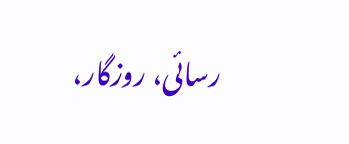رسائی، روزگار،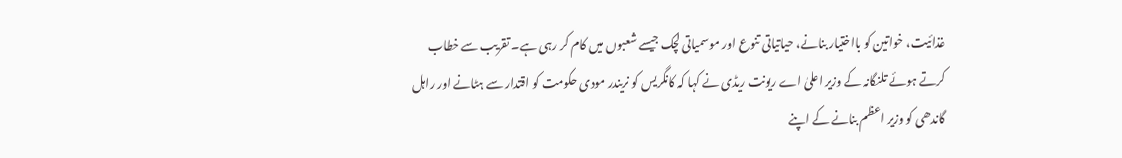غذائیت، خواتین کو بااختیار بنانے، حیاتیاتی تنوع اور موسمیاتی لچک جیسے شعبوں میں کام کر رہی ہے۔ تقریب سے خطاب کرتے ہوئے تلنگانہ کے وزیر اعلیٰ اے ریونت ریڈی نے کہا کہ کانگریس کو نریندر مودی حکومت کو اقتدار سے ہٹانے اور راہل گاندھی کو وزیر اعظم بنانے کے اپنے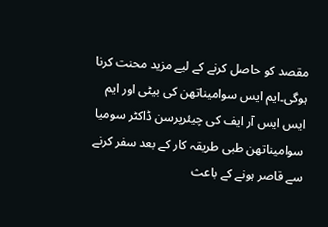مقصد کو حاصل کرنے کے لیے مزید محنت کرنا ہوگی۔ایم ایس سوامیناتھن کی بیٹی اور ایم ایس ایس آر ایف کی چیئرپرسن ڈاکٹر سومیا سوامیناتھن طبی طریقہ کار کے بعد سفر کرنے سے قاصر ہونے کے باعث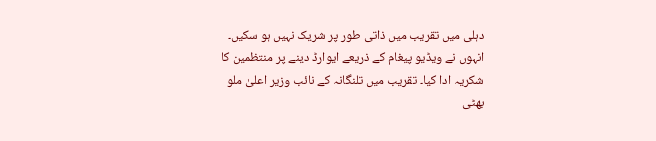دہلی میں تقریب میں ذاتی طور پر شریک نہیں ہو سکیں۔ انہوں نے ویڈیو پیغام کے ذریعے ایوارڈ دینے پر منتظمین کا شکریہ ادا کیا۔ تقریب میں تلنگانہ کے نائب وزیر اعلیٰ ملو بھٹی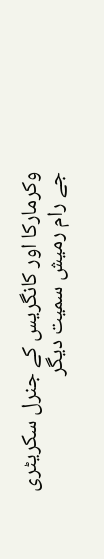وکرمارکا اور کانگریس کے جنرل سکریٹری جے رام رمیش سمیت دیگر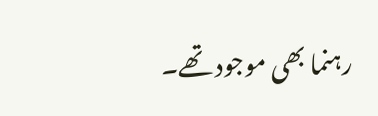رہنما بھی موجود تھے۔